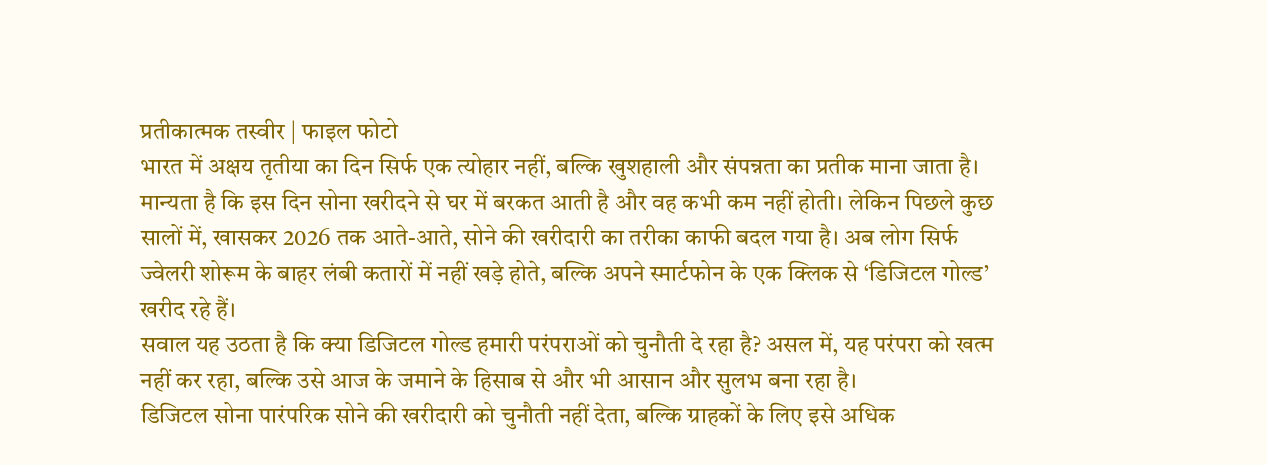प्रतीकात्मक तस्वीर | फाइल फोटो
भारत में अक्षय तृतीया का दिन सिर्फ एक त्योहार नहीं, बल्कि खुशहाली और संपन्नता का प्रतीक माना जाता है। मान्यता है कि इस दिन सोना खरीदने से घर में बरकत आती है और वह कभी कम नहीं होती। लेकिन पिछले कुछ सालों में, खासकर 2026 तक आते-आते, सोने की खरीदारी का तरीका काफी बदल गया है। अब लोग सिर्फ ज्वेलरी शोरूम के बाहर लंबी कतारों में नहीं खड़े होते, बल्कि अपने स्मार्टफोन के एक क्लिक से ‘डिजिटल गोल्ड’ खरीद रहे हैं।
सवाल यह उठता है कि क्या डिजिटल गोल्ड हमारी परंपराओं को चुनौती दे रहा है? असल में, यह परंपरा को खत्म नहीं कर रहा, बल्कि उसे आज के जमाने के हिसाब से और भी आसान और सुलभ बना रहा है।
डिजिटल सोना पारंपरिक सोने की खरीदारी को चुनौती नहीं देता, बल्कि ग्राहकों के लिए इसे अधिक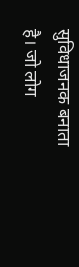सुविधाजनक बनाता है। जो लोग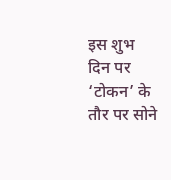इस शुभ दिन पर ‘टोकन’ के तौर पर सोने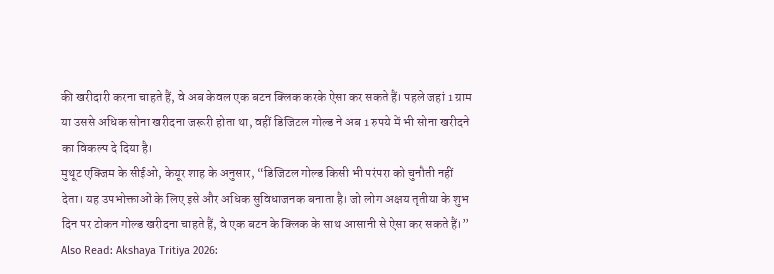की खरीदारी करना चाहते हैं, वे अब केवल एक बटन क्लिक करके ऐसा कर सकते हैं। पहले जहां 1 ग्राम या उससे अधिक सोना खरीदना जरूरी होता था, वहीं डिजिटल गोल्ड ने अब 1 रुपये में भी सोना खरीदने का विकल्प दे दिया है।
मुथूट एक्जिम के सीईओ, केयूर शाह के अनुसार, “डिजिटल गोल्ड किसी भी परंपरा को चुनौती नहीं देता। यह उपभोक्ताओं के लिए इसे और अधिक सुविधाजनक बनाता है। जो लोग अक्षय तृतीया के शुभ दिन पर टोकन गोल्ड खरीदना चाहते हैं, वे एक बटन के क्लिक के साथ आसानी से ऐसा कर सकते हैं।”
Also Read: Akshaya Tritiya 2026: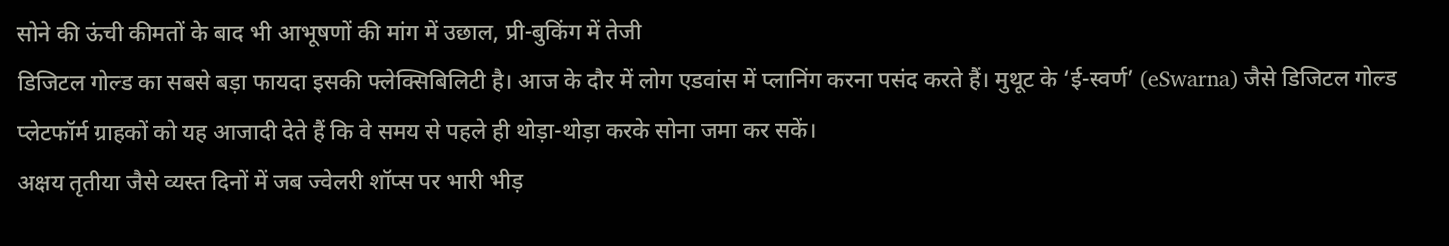सोने की ऊंची कीमतों के बाद भी आभूषणों की मांग में उछाल, प्री-बुकिंग में तेजी
डिजिटल गोल्ड का सबसे बड़ा फायदा इसकी फ्लेक्सिबिलिटी है। आज के दौर में लोग एडवांस में प्लानिंग करना पसंद करते हैं। मुथूट के ‘ई-स्वर्ण’ (eSwarna) जैसे डिजिटल गोल्ड प्लेटफॉर्म ग्राहकों को यह आजादी देते हैं कि वे समय से पहले ही थोड़ा-थोड़ा करके सोना जमा कर सकें।
अक्षय तृतीया जैसे व्यस्त दिनों में जब ज्वेलरी शॉप्स पर भारी भीड़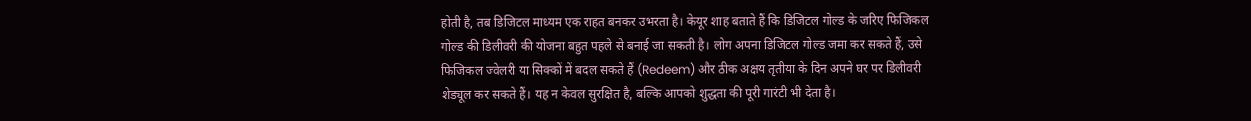होती है, तब डिजिटल माध्यम एक राहत बनकर उभरता है। केयूर शाह बताते हैं कि डिजिटल गोल्ड के जरिए फिजिकल गोल्ड की डिलीवरी की योजना बहुत पहले से बनाई जा सकती है। लोग अपना डिजिटल गोल्ड जमा कर सकते हैं, उसे फिजिकल ज्वेलरी या सिक्कों में बदल सकते हैं (Redeem) और ठीक अक्षय तृतीया के दिन अपने घर पर डिलीवरी शेड्यूल कर सकते हैं। यह न केवल सुरक्षित है, बल्कि आपको शुद्धता की पूरी गारंटी भी देता है।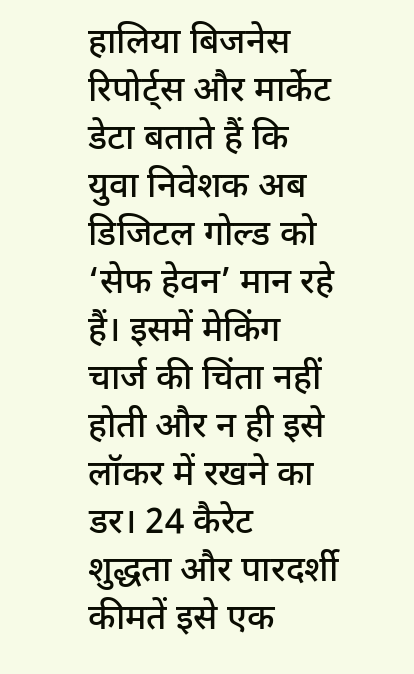हालिया बिजनेस रिपोर्ट्स और मार्केट डेटा बताते हैं कि युवा निवेशक अब डिजिटल गोल्ड को ‘सेफ हेवन’ मान रहे हैं। इसमें मेकिंग चार्ज की चिंता नहीं होती और न ही इसे लॉकर में रखने का डर। 24 कैरेट शुद्धता और पारदर्शी कीमतें इसे एक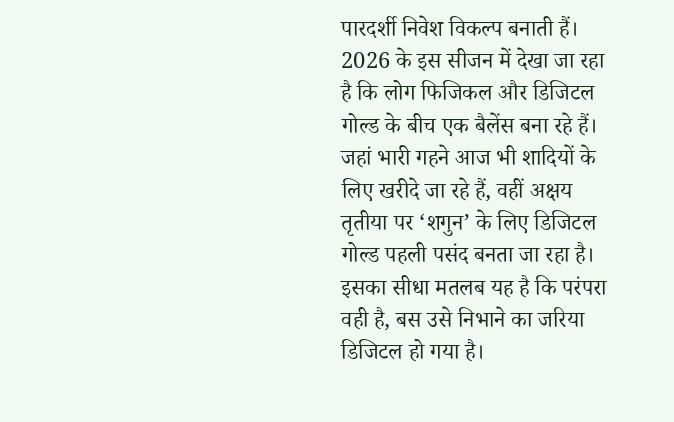पारदर्शी निवेश विकल्प बनाती हैं।
2026 के इस सीजन में देखा जा रहा है कि लोग फिजिकल और डिजिटल गोल्ड के बीच एक बैलेंस बना रहे हैं। जहां भारी गहने आज भी शादियों के लिए खरीदे जा रहे हैं, वहीं अक्षय तृतीया पर ‘शगुन’ के लिए डिजिटल गोल्ड पहली पसंद बनता जा रहा है। इसका सीधा मतलब यह है कि परंपरा वही है, बस उसे निभाने का जरिया डिजिटल हो गया है।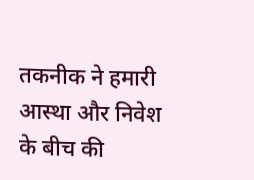तकनीक ने हमारी आस्था और निवेश के बीच की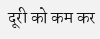दूरी को कम कर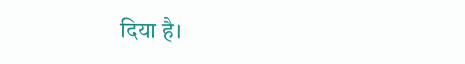दिया है।